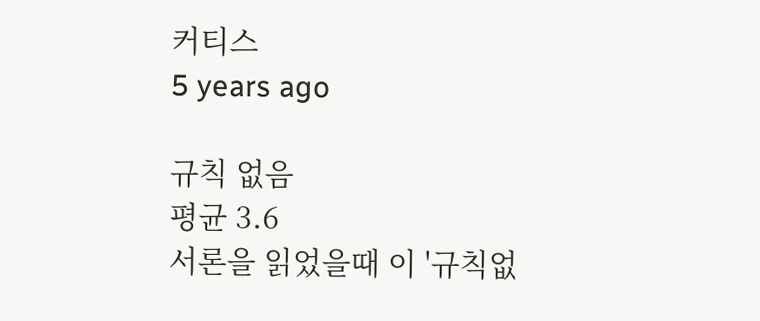커티스
5 years ago

규칙 없음
평균 3.6
서론을 읽었을때 이 '규칙없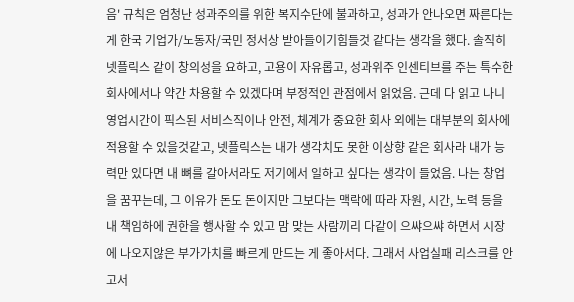음' 규칙은 엄청난 성과주의를 위한 복지수단에 불과하고, 성과가 안나오면 짜른다는게 한국 기업가/노동자/국민 정서상 받아들이기힘들것 같다는 생각을 했다. 솔직히 넷플릭스 같이 창의성을 요하고, 고용이 자유롭고, 성과위주 인센티브를 주는 특수한 회사에서나 약간 차용할 수 있겠다며 부정적인 관점에서 읽었음. 근데 다 읽고 나니 영업시간이 픽스된 서비스직이나 안전, 체계가 중요한 회사 외에는 대부분의 회사에 적용할 수 있을것같고, 넷플릭스는 내가 생각치도 못한 이상향 같은 회사라 내가 능력만 있다면 내 뼈를 갈아서라도 저기에서 일하고 싶다는 생각이 들었음. 나는 창업을 꿈꾸는데, 그 이유가 돈도 돈이지만 그보다는 맥락에 따라 자원, 시간, 노력 등을 내 책임하에 권한을 행사할 수 있고 맘 맞는 사람끼리 다같이 으쌰으쌰 하면서 시장에 나오지않은 부가가치를 빠르게 만드는 게 좋아서다. 그래서 사업실패 리스크를 안고서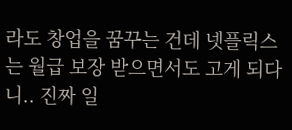라도 창업을 꿈꾸는 건데 넷플릭스는 월급 보장 받으면서도 고게 되다니.. 진짜 일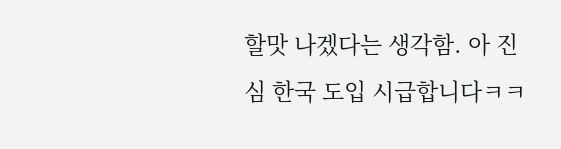할맛 나겠다는 생각함. 아 진심 한국 도입 시급합니다ㅋㅋ